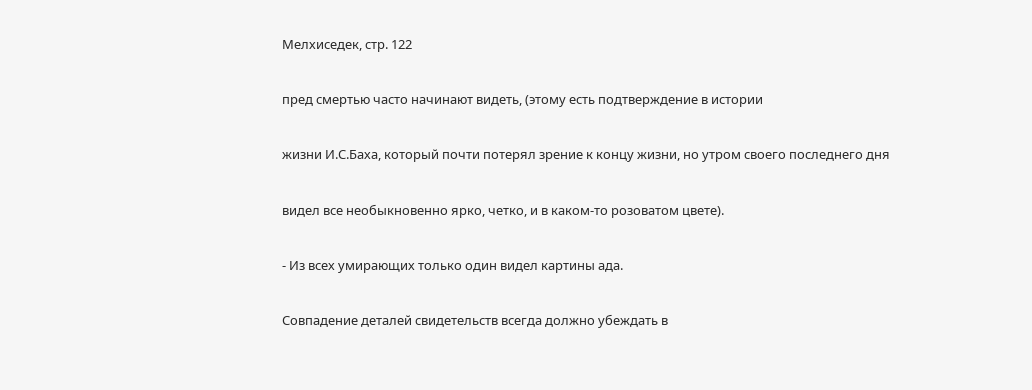Мелхиседек, стр. 122

пред смертью часто начинают видеть, (этому есть подтверждение в истории

жизни И.С.Баха, который почти потерял зрение к концу жизни, но утром своего последнего дня

видел все необыкновенно ярко, четко, и в каком-то розоватом цвете).

- Из всех умирающих только один видел картины ада.

Совпадение деталей свидетельств всегда должно убеждать в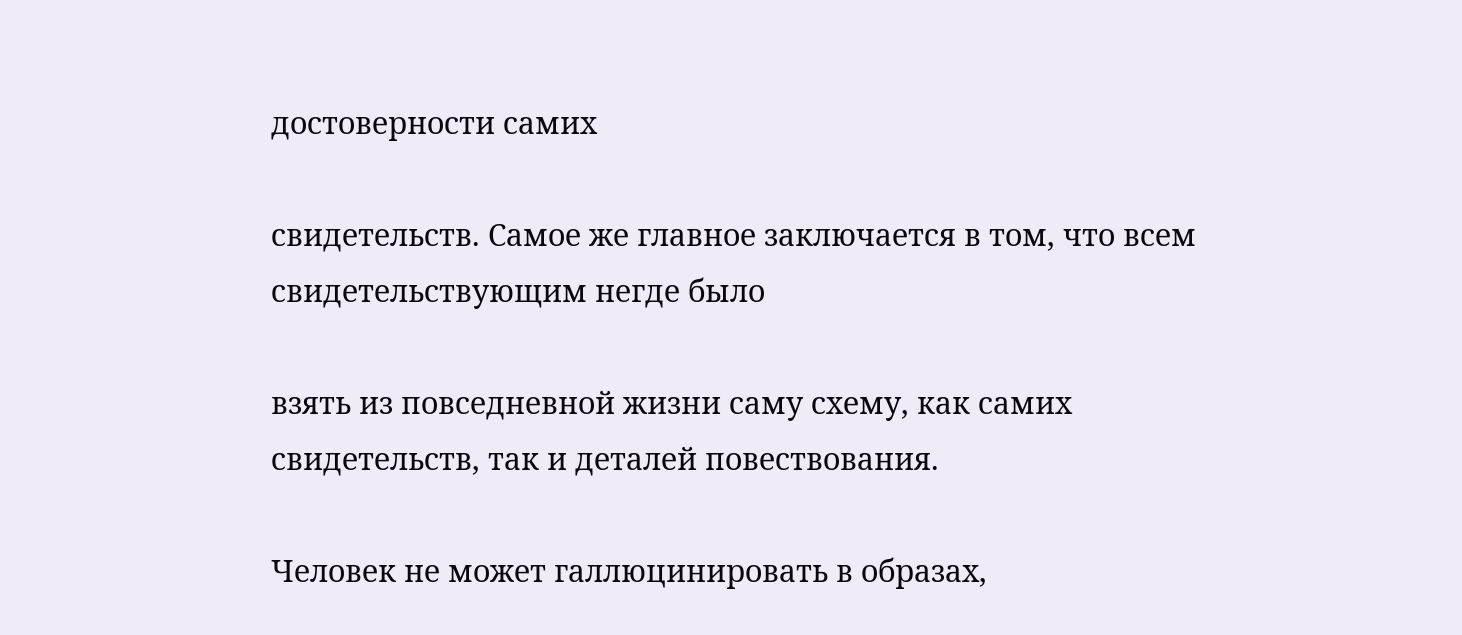достоверности самих

свидетельств. Самое же главное заключается в том, что всем свидетельствующим негде было

взять из повседневной жизни саму схему, как самих свидетельств, так и деталей повествования.

Человек не может галлюцинировать в образах,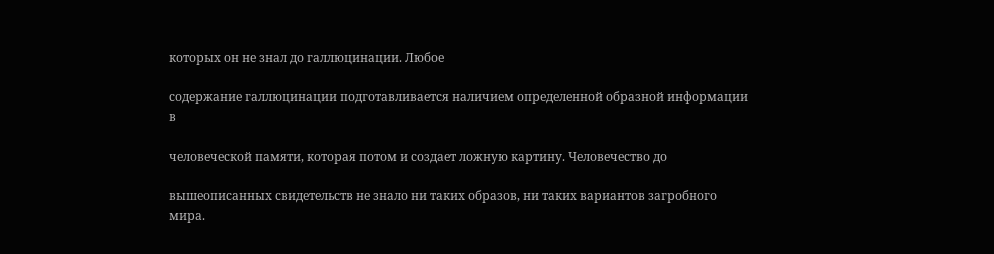которых он не знал до галлюцинации. Любое

содержание галлюцинации подготавливается наличием определенной образной информации в

человеческой памяти, которая потом и создает ложную картину. Человечество до

вышеописанных свидетельств не знало ни таких образов, ни таких вариантов загробного мира.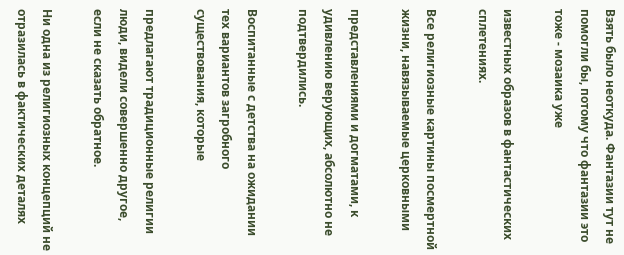Взять было неоткуда. Фантазии тут не помогли бы, потому что фантазии это тоже - мозаика уже

известных образов в фантастических сплетениях.

Все религиозные картины посмертной жизни, навязываемые церковными

представлениями и догматами, к удивлению верующих, абсолютно не подтвердились.

Воспитанные с детства на ожидании тех вариантов загробного существования, которые

предлагают традиционные религии люди, видели совершенно другое, если не сказать обратное.

Ни одна из религиозных концепций не отразилась в фактических деталях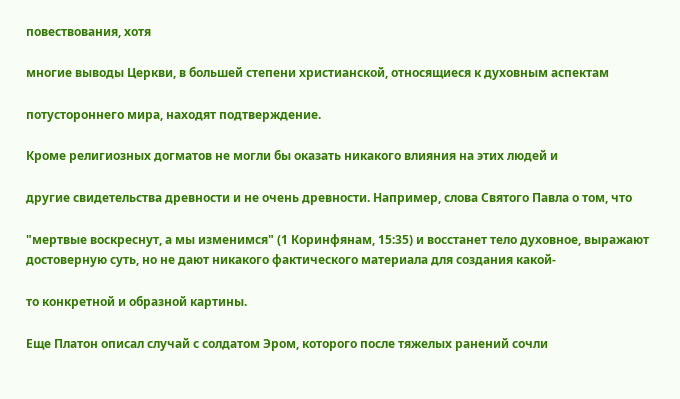повествования, хотя

многие выводы Церкви, в большей степени христианской, относящиеся к духовным аспектам

потустороннего мира, находят подтверждение.

Кроме религиозных догматов не могли бы оказать никакого влияния на этих людей и

другие свидетельства древности и не очень древности. Например, слова Святого Павла о том, что

"мертвые воскреснут, а мы изменимся" (1 Коринфянам, 15:35) и восстанет тело духовное, выражают достоверную суть, но не дают никакого фактического материала для создания какой-

то конкретной и образной картины.

Еще Платон описал случай с солдатом Эром, которого после тяжелых ранений сочли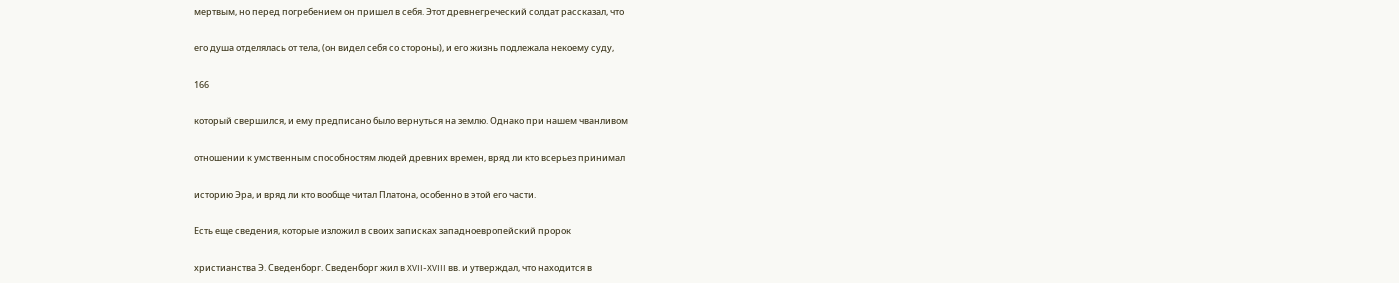мертвым, но перед погребением он пришел в себя. Этот древнегреческий солдат рассказал, что

его душа отделялась от тела, (он видел себя со стороны), и его жизнь подлежала некоему суду,

166

который свершился, и ему предписано было вернуться на землю. Однако при нашем чванливом

отношении к умственным способностям людей древних времен, вряд ли кто всерьез принимал

историю Эра, и вряд ли кто вообще читал Платона, особенно в этой его части.

Есть еще сведения, которые изложил в своих записках западноевропейский пророк

христианства Э. Сведенборг. Сведенборг жил в XVII-XVIII вв. и утверждал, что находится в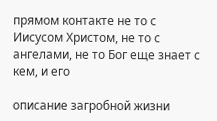прямом контакте не то с Иисусом Христом, не то с ангелами, не то Бог еще знает с кем, и его

описание загробной жизни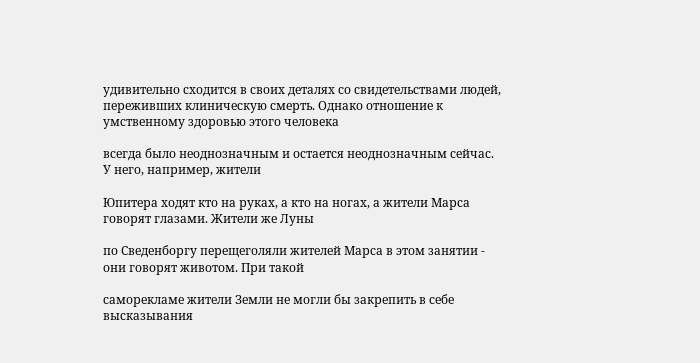удивительно сходится в своих деталях со свидетельствами людей, переживших клиническую смерть. Однако отношение к умственному здоровью этого человека

всегда было неоднозначным и остается неоднозначным сейчас. У него, например, жители

Юпитера ходят кто на руках, а кто на ногах, а жители Марса говорят глазами. Жители же Луны

по Сведенборгу перещеголяли жителей Марса в этом занятии - они говорят животом. При такой

саморекламе жители Земли не могли бы закрепить в себе высказывания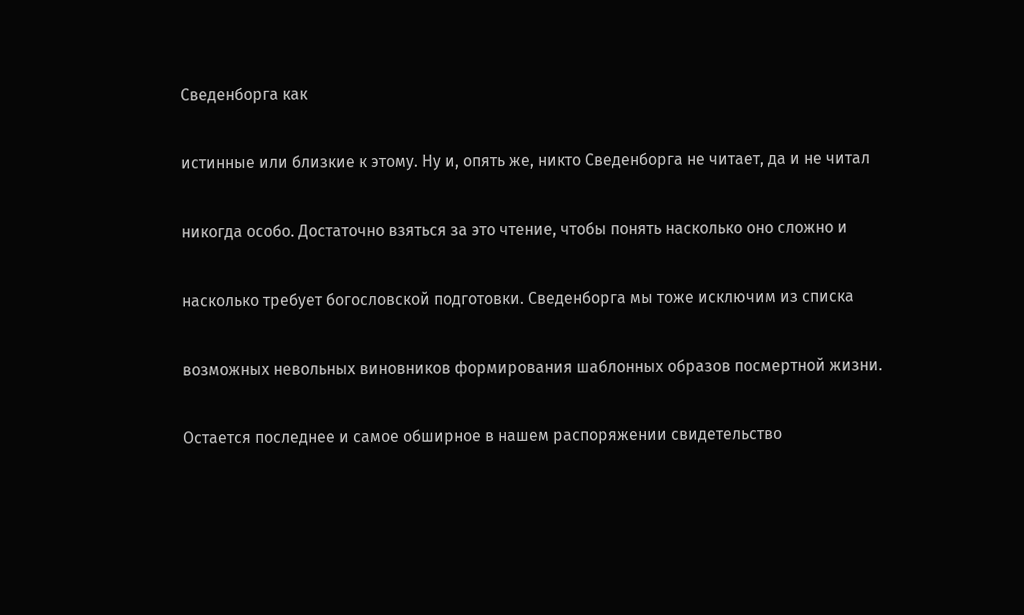Сведенборга как

истинные или близкие к этому. Ну и, опять же, никто Сведенборга не читает, да и не читал

никогда особо. Достаточно взяться за это чтение, чтобы понять насколько оно сложно и

насколько требует богословской подготовки. Сведенборга мы тоже исключим из списка

возможных невольных виновников формирования шаблонных образов посмертной жизни.

Остается последнее и самое обширное в нашем распоряжении свидетельство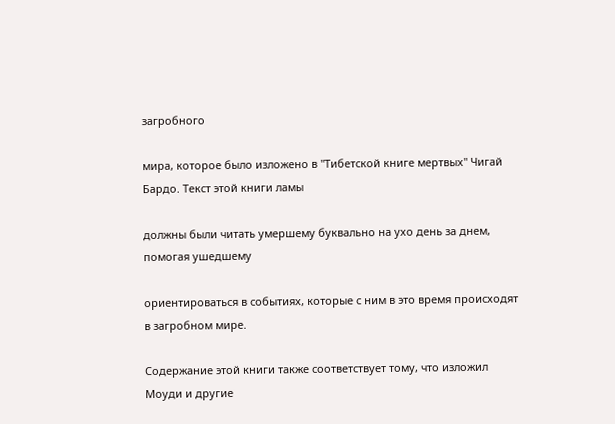загробного

мира, которое было изложено в "Тибетской книге мертвых" Чигай Бардо. Текст этой книги ламы

должны были читать умершему буквально на ухо день за днем, помогая ушедшему

ориентироваться в событиях, которые с ним в это время происходят в загробном мире.

Содержание этой книги также соответствует тому, что изложил Моуди и другие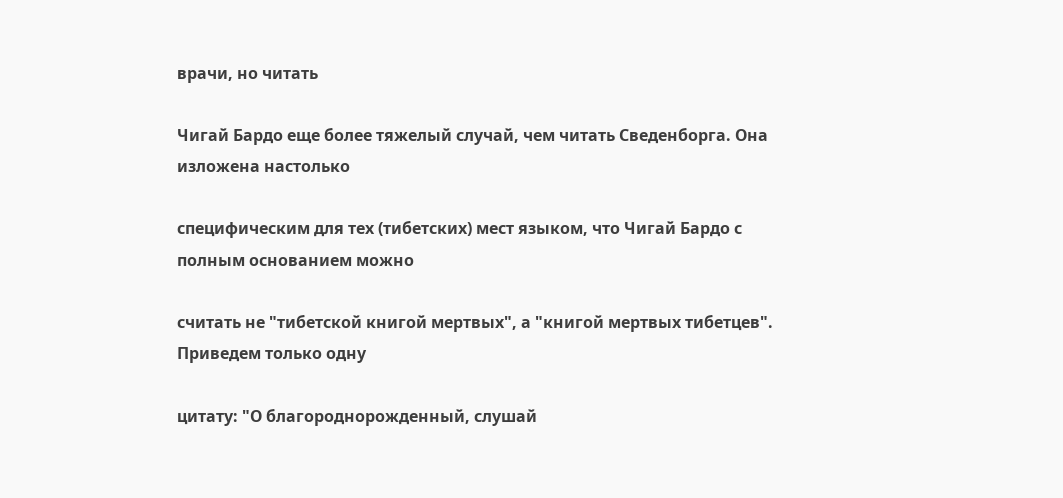врачи, но читать

Чигай Бардо еще более тяжелый случай, чем читать Сведенборга. Она изложена настолько

специфическим для тех (тибетских) мест языком, что Чигай Бардо с полным основанием можно

считать не "тибетской книгой мертвых", а "книгой мертвых тибетцев". Приведем только одну

цитату: "О благороднорожденный, слушай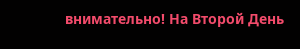внимательно! На Второй День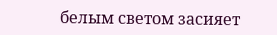белым светом засияет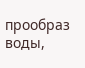прообраз воды,